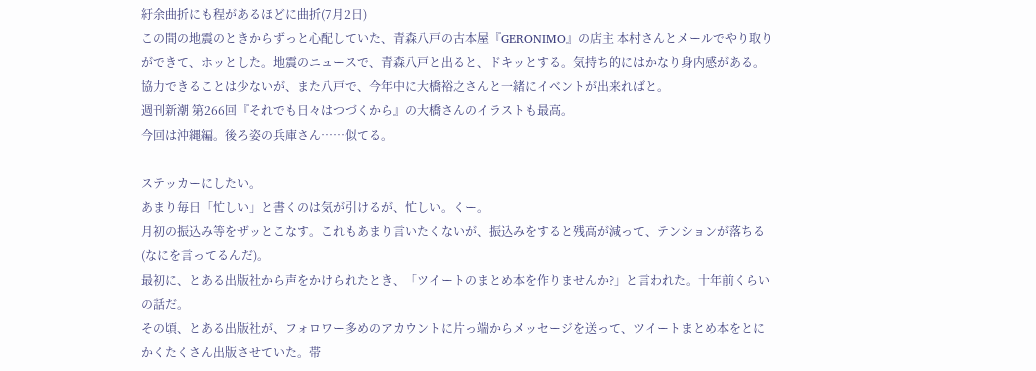紆余曲折にも程があるほどに曲折(7月2日)
この間の地震のときからずっと心配していた、青森八戸の古本屋『GERONIMO』の店主 本村さんとメールでやり取りができて、ホッとした。地震のニュースで、青森八戸と出ると、ドキッとする。気持ち的にはかなり身内感がある。
協力できることは少ないが、また八戸で、今年中に大橋裕之さんと一緒にイベントが出来ればと。
週刊新潮 第266回『それでも日々はつづくから』の大橋さんのイラストも最高。
今回は沖縄編。後ろ姿の兵庫さん……似てる。

ステッカーにしたい。
あまり毎日「忙しい」と書くのは気が引けるが、忙しい。くー。
月初の振込み等をザッとこなす。これもあまり言いたくないが、振込みをすると残高が減って、テンションが落ちる(なにを言ってるんだ)。
最初に、とある出版社から声をかけられたとき、「ツイートのまとめ本を作りませんか?」と言われた。十年前くらいの話だ。
その頃、とある出版社が、フォロワー多めのアカウントに片っ端からメッセージを送って、ツイートまとめ本をとにかくたくさん出版させていた。帯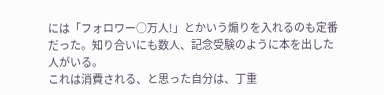には「フォロワー○万人!」とかいう煽りを入れるのも定番だった。知り合いにも数人、記念受験のように本を出した人がいる。
これは消費される、と思った自分は、丁重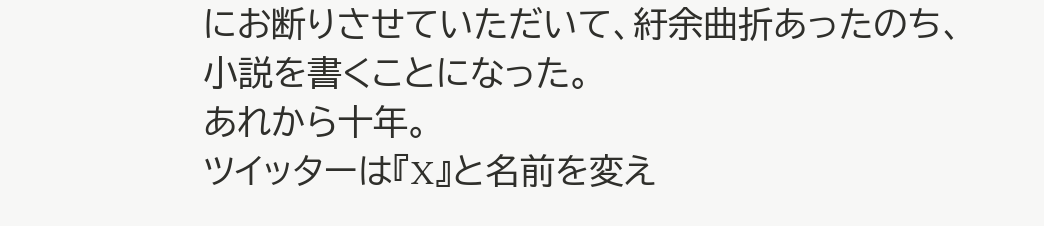にお断りさせていただいて、紆余曲折あったのち、小説を書くことになった。
あれから十年。
ツイッターは『X』と名前を変え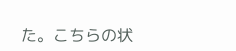た。こちらの状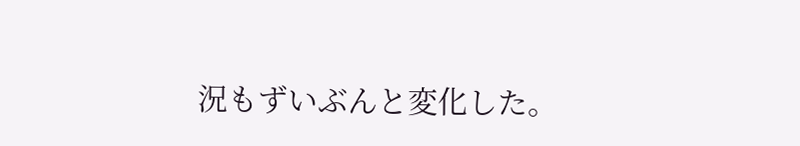況もずいぶんと変化した。